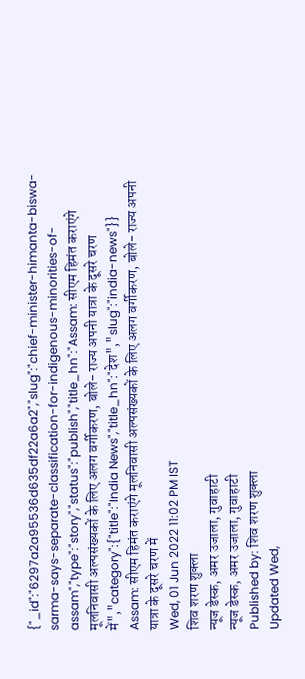{"_id":"6297a2a95536d635df22a6a2","slug":"chief-minister-himanta-biswa-sarma-says-separate-classification-for-indigenous-minorities-of-assam","type":"story","status":"publish","title_hn":"Assam: सीएम हिमंत कराएंगे मूलनिवासी अल्पसंख्यकों के लिए अलग वर्गीकरण, बोले- राज्य अपनी यात्रा के दूसरे चरण में","category":{"title":"India News","title_hn":"देश","slug":"india-news"}}
Assam: सीएम हिमंत कराएंगे मूलनिवासी अल्पसंख्यकों के लिए अलग वर्गीकरण, बोले- राज्य अपनी यात्रा के दूसरे चरण में
Wed, 01 Jun 2022 11:02 PM IST
शिव शरण शुक्ला
न्यूज डेस्क, अमर उजाला, गुवाहाटी
न्यूज डेस्क, अमर उजाला, गुवाहाटी
Published by: शिव शरण शुक्ला
Updated Wed,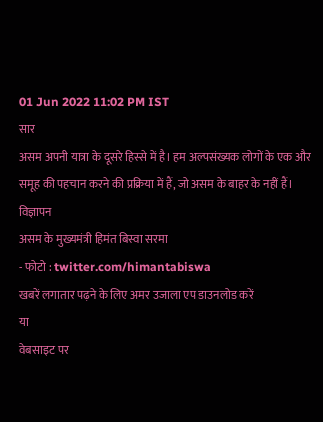01 Jun 2022 11:02 PM IST
सार
असम अपनी यात्रा के दूसरे हिस्से में है। हम अल्पसंख्यक लोगों के एक और समूह की पहचान करने की प्रक्रिया में हैं, जो असम के बाहर के नहीं हैं।
विज्ञापन
असम के मुख्यमंत्री हिमंत बिस्वा सरमा
- फोटो : twitter.com/himantabiswa
खबरें लगातार पढ़ने के लिए अमर उजाला एप डाउनलोड करें
या
वेबसाइट पर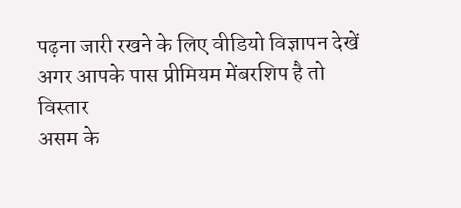पढ़ना जारी रखने के लिए वीडियो विज्ञापन देखें
अगर आपके पास प्रीमियम मेंबरशिप है तो
विस्तार
असम के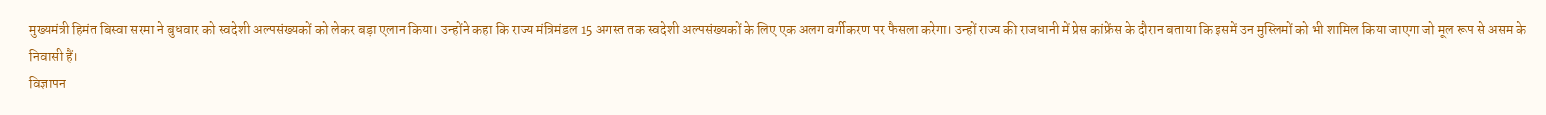मुख्यमंत्री हिमंत बिस्वा सरमा ने बुधवार को स्वदेशी अल्पसंख्यकों को लेकर बड़ा एलान किया। उन्होंने कहा कि राज्य मंत्रिमंडल 15 अगस्त तक स्वदेशी अल्पसंख्यकों के लिए एक अलग वर्गीकरण पर फैसला करेगा। उन्हों राज्य की राजधानी में प्रेस कांफ्रेंस के दौरान बताया कि इसमें उन मुस्लिमों को भी शामिल किया जाएगा जो मूल रूप से असम के निवासी हैं।
विज्ञापन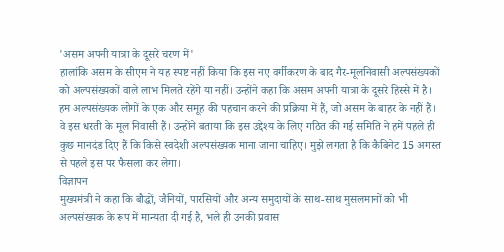'असम अपनी यात्रा के दूसरे चरण में'
हालांकि असम के सीएम ने यह स्पष्ट नहीं किया कि इस नए वर्गीकरण के बाद गैर-मूलनिवासी अल्पसंख्यकों को अल्पसंख्यकों वाले लाभ मिलते रहेंगे या नहीं। उन्होंने कहा कि असम अपनी यात्रा के दूसरे हिस्से में है। हम अल्पसंख्यक लोगों के एक और समूह की पहचान करने की प्रक्रिया में हैं, जो असम के बाहर के नहीं हैं। वे इस धरती के मूल निवासी हैं। उन्होंने बताया कि इस उद्देश्य के लिए गठित की गई समिति ने हमें पहले ही कुछ मानदंड दिए हैं कि किसे स्वदेशी अल्पसंख्यक माना जाना चाहिए। मुझे लगता है कि कैबिनेट 15 अगस्त से पहले इस पर फैसला कर लेगा।
विज्ञापन
मुख्यमंत्री ने कहा कि बौद्धों, जैनियों, पारसियों और अन्य समुदायों के साथ-साथ मुसलमानों को भी अल्पसंख्यक के रूप में मान्यता दी गई है, भले ही उनकी प्रवास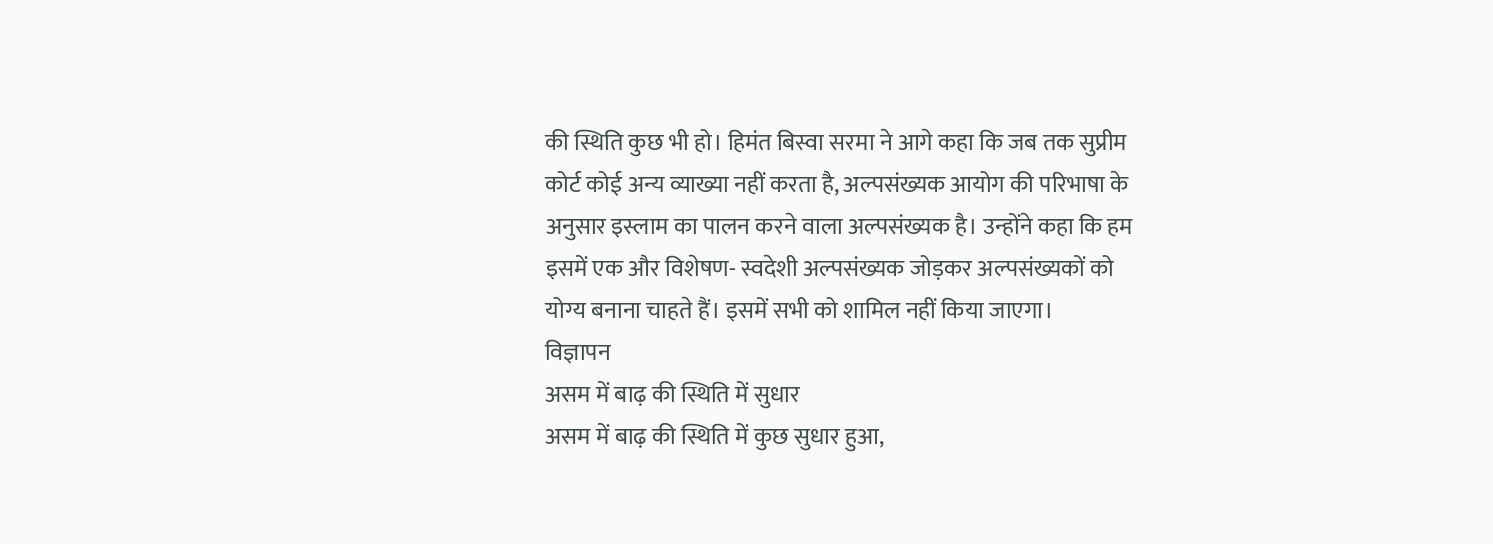की स्थिति कुछ भी हो। हिमंत बिस्वा सरमा ने आगे कहा कि जब तक सुप्रीम कोर्ट कोई अन्य व्याख्या नहीं करता है, अल्पसंख्यक आयोग की परिभाषा के अनुसार इस्लाम का पालन करने वाला अल्पसंख्यक है। उन्होंने कहा कि हम इसमें एक और विशेषण- स्वदेशी अल्पसंख्यक जोड़कर अल्पसंख्यकों को योग्य बनाना चाहते हैं। इसमें सभी को शामिल नहीं किया जाएगा।
विज्ञापन
असम में बाढ़ की स्थिति में सुधार
असम में बाढ़ की स्थिति में कुछ सुधार हुआ,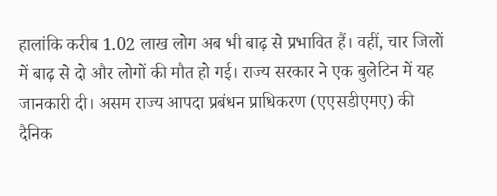हालांकि करीब 1.02 लाख लोग अब भी बाढ़ से प्रभावित हैं। वहीं, चार जिलों में बाढ़ से दो और लोगों की मौत हो गई। राज्य सरकार ने एक बुलेटिन में यह जानकारी दी। असम राज्य आपदा प्रबंधन प्राधिकरण (एएसडीएमए) की दैनिक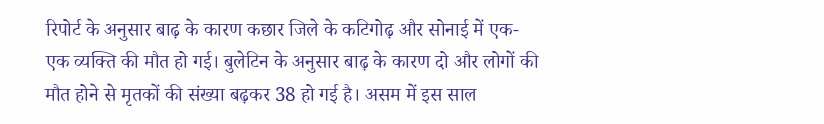रिपोर्ट के अनुसार बाढ़ के कारण कछार जिले के कटिगोढ़ और सोनाई में एक-एक व्यक्ति की मौत हो गई। बुलेटिन के अनुसार बाढ़ के कारण दो और लोगों की मौत होने से मृतकों की संख्या बढ़कर 38 हो गई है। असम में इस साल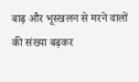बाढ़ और भूस्खलन से मरने वालों की संख्या बढ़कर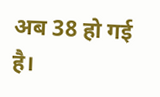अब 38 हो गई है।